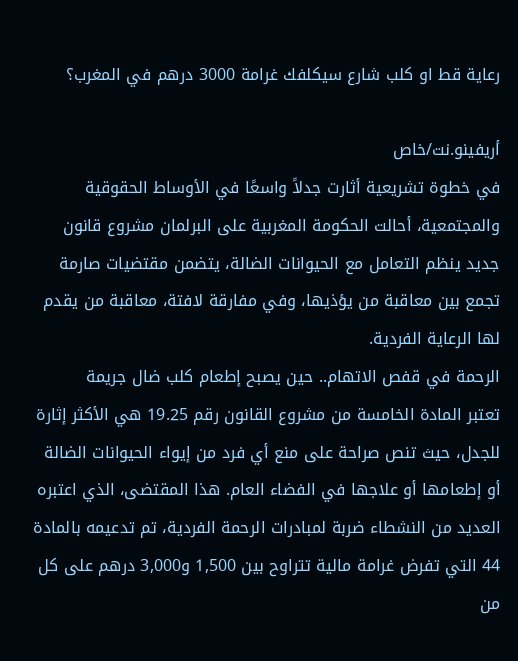رعاية قط او كلب شارع سيكلفك غرامة 3000 درهم في المغرب؟

أريفينو.نت/خاص
في خطوة تشريعية أثارت جدلاً واسعًا في الأوساط الحقوقية والمجتمعية، أحالت الحكومة المغربية على البرلمان مشروع قانون جديد ينظم التعامل مع الحيوانات الضالة، يتضمن مقتضيات صارمة تجمع بين معاقبة من يؤذيها، وفي مفارقة لافتة، معاقبة من يقدم لها الرعاية الفردية.
الرحمة في قفص الاتهام.. حين يصبح إطعام كلب ضال جريمة
تعتبر المادة الخامسة من مشروع القانون رقم 19.25 هي الأكثر إثارة للجدل، حيث تنص صراحة على منع أي فرد من إيواء الحيوانات الضالة أو إطعامها أو علاجها في الفضاء العام. هذا المقتضى، الذي اعتبره العديد من النشطاء ضربة لمبادرات الرحمة الفردية، تم تدعيمه بالمادة 44 التي تفرض غرامة مالية تتراوح بين 1,500 و3,000 درهم على كل من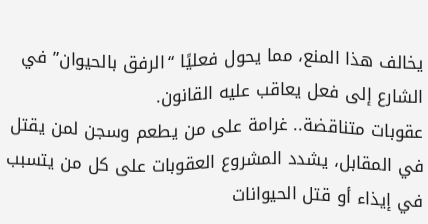يخالف هذا المنع، مما يحول فعليًا “الرفق بالحيوان” في الشارع إلى فعل يعاقب عليه القانون.
عقوبات متناقضة.. غرامة على من يطعم وسجن لمن يقتل
في المقابل، يشدد المشروع العقوبات على كل من يتسبب في إيذاء أو قتل الحيوانات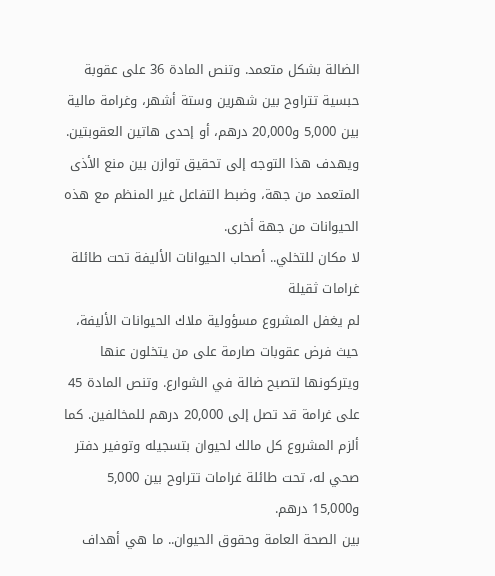الضالة بشكل متعمد. وتنص المادة 36 على عقوبة حبسية تتراوح بين شهرين وستة أشهر، وغرامة مالية بين 5,000 و20,000 درهم، أو إحدى هاتين العقوبتين. ويهدف هذا التوجه إلى تحقيق توازن بين منع الأذى المتعمد من جهة، وضبط التفاعل غير المنظم مع هذه الحيوانات من جهة أخرى.
لا مكان للتخلي.. أصحاب الحيوانات الأليفة تحت طائلة غرامات ثقيلة
لم يغفل المشروع مسؤولية ملاك الحيوانات الأليفة، حيث فرض عقوبات صارمة على من يتخلون عنها ويتركونها لتصبح ضالة في الشوارع. وتنص المادة 45 على غرامة قد تصل إلى 20,000 درهم للمخالفين. كما ألزم المشروع كل مالك لحيوان بتسجيله وتوفير دفتر صحي له، تحت طائلة غرامات تتراوح بين 5,000 و15,000 درهم.
بين الصحة العامة وحقوق الحيوان.. ما هي أهداف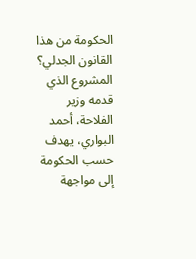الحكومة من هذا القانون الجدلي؟
المشروع الذي قدمه وزير الفلاحة، أحمد البواري، يهدف حسب الحكومة إلى مواجهة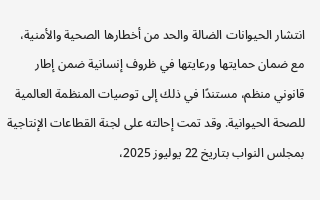انتشار الحيوانات الضالة والحد من أخطارها الصحية والأمنية، مع ضمان حمايتها ورعايتها في ظروف إنسانية ضمن إطار قانوني منظم، مستندًا في ذلك إلى توصيات المنظمة العالمية للصحة الحيوانية. وقد تمت إحالته على لجنة القطاعات الإنتاجية بمجلس النواب بتاريخ 22 يوليوز 2025،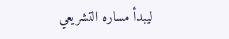ليبدأ مساره التشريعي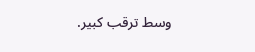وسط ترقب كبير.